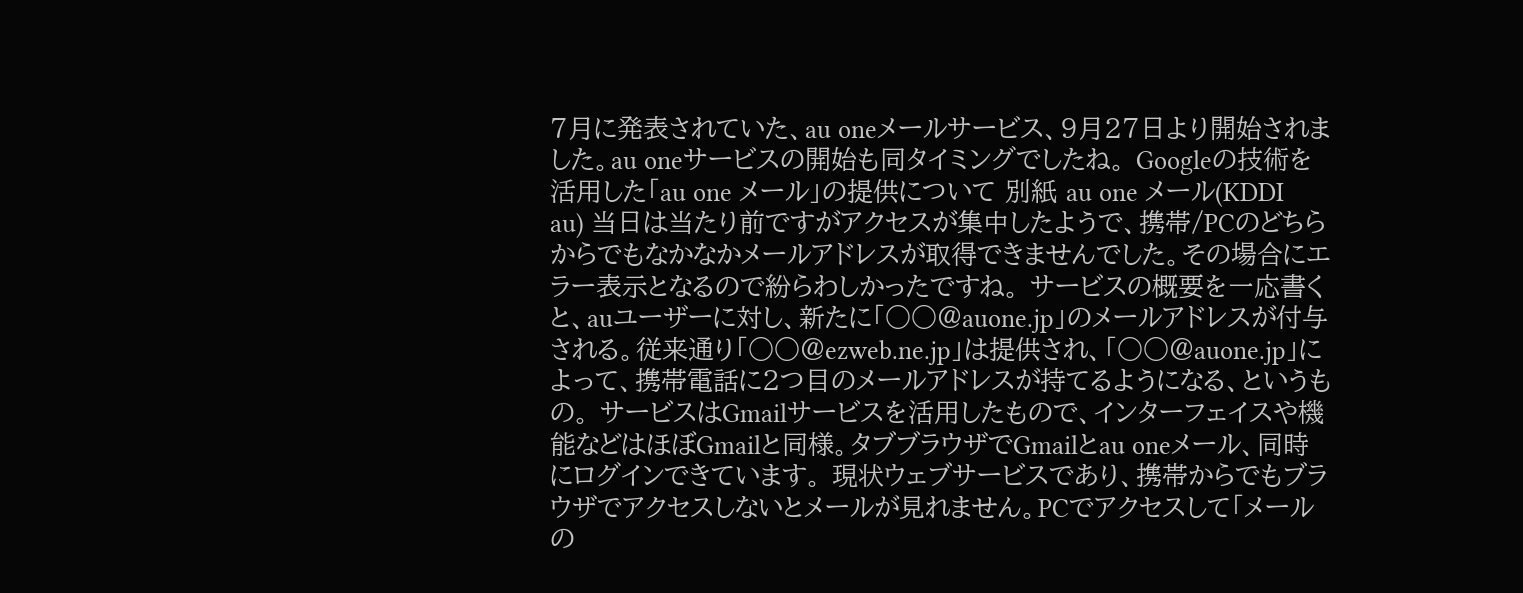7月に発表されていた、au oneメールサービス、9月27日より開始されました。au oneサービスの開始も同タイミングでしたね。 Googleの技術を活用した「au one メール」の提供について 別紙 au one メール(KDDI au) 当日は当たり前ですがアクセスが集中したようで、携帯/PCのどちらからでもなかなかメールアドレスが取得できませんでした。その場合にエラー表示となるので紛らわしかったですね。 サービスの概要を一応書くと、auユーザーに対し、新たに「○○@auone.jp」のメールアドレスが付与される。従来通り「○○@ezweb.ne.jp」は提供され、「○○@auone.jp」によって、携帯電話に2つ目のメールアドレスが持てるようになる、というもの。 サービスはGmailサービスを活用したもので、インターフェイスや機能などはほぼGmailと同様。タブブラウザでGmailとau oneメール、同時にログインできています。 現状ウェブサービスであり、携帯からでもブラウザでアクセスしないとメールが見れません。PCでアクセスして「メールの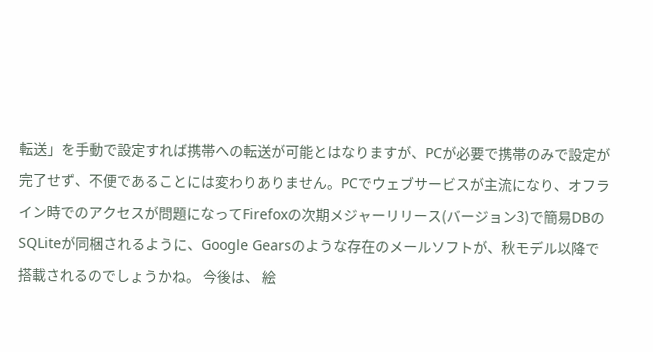転送」を手動で設定すれば携帯への転送が可能とはなりますが、PCが必要で携帯のみで設定が完了せず、不便であることには変わりありません。PCでウェブサービスが主流になり、オフライン時でのアクセスが問題になってFirefoxの次期メジャーリリース(バージョン3)で簡易DBのSQLiteが同梱されるように、Google Gearsのような存在のメールソフトが、秋モデル以降で搭載されるのでしょうかね。 今後は、 絵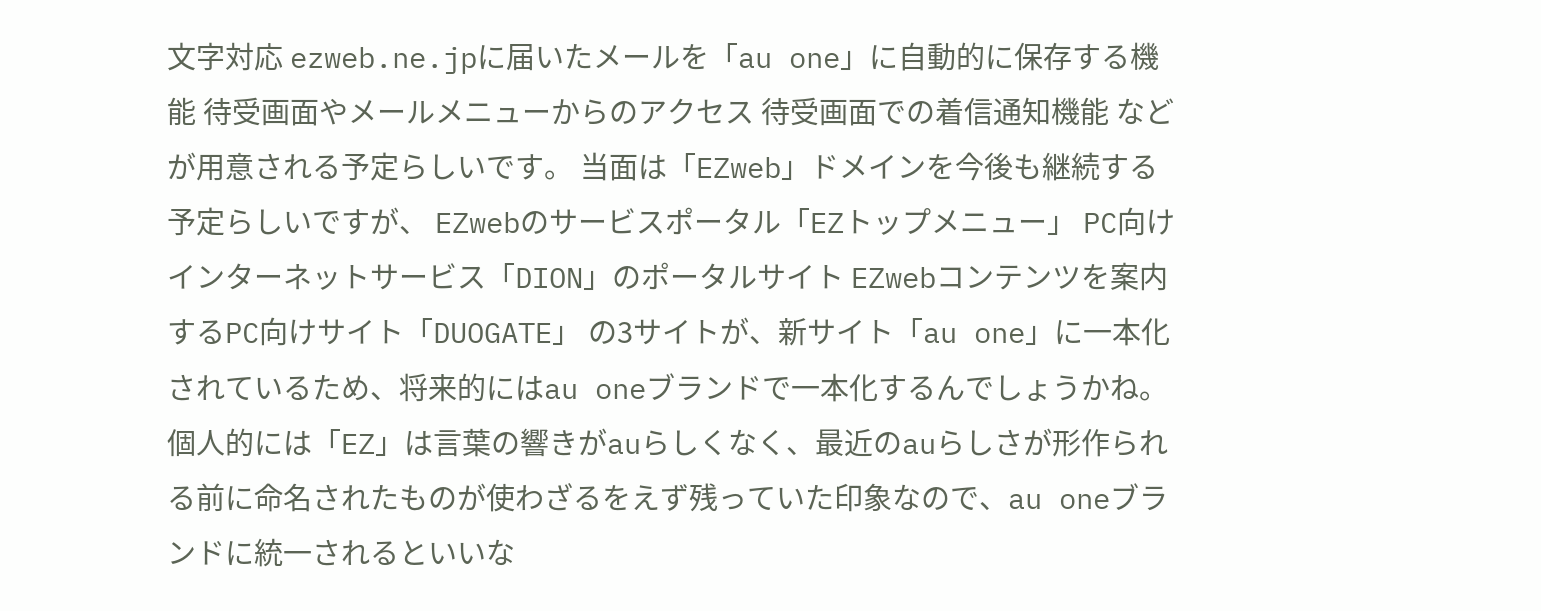文字対応 ezweb.ne.jpに届いたメールを「au one」に自動的に保存する機能 待受画面やメールメニューからのアクセス 待受画面での着信通知機能 などが用意される予定らしいです。 当面は「EZweb」ドメインを今後も継続する予定らしいですが、 EZwebのサービスポータル「EZトップメニュー」 PC向けインターネットサービス「DION」のポータルサイト EZwebコンテンツを案内するPC向けサイト「DUOGATE」 の3サイトが、新サイト「au one」に一本化されているため、将来的にはau oneブランドで一本化するんでしょうかね。 個人的には「EZ」は言葉の響きがauらしくなく、最近のauらしさが形作られる前に命名されたものが使わざるをえず残っていた印象なので、au oneブランドに統一されるといいな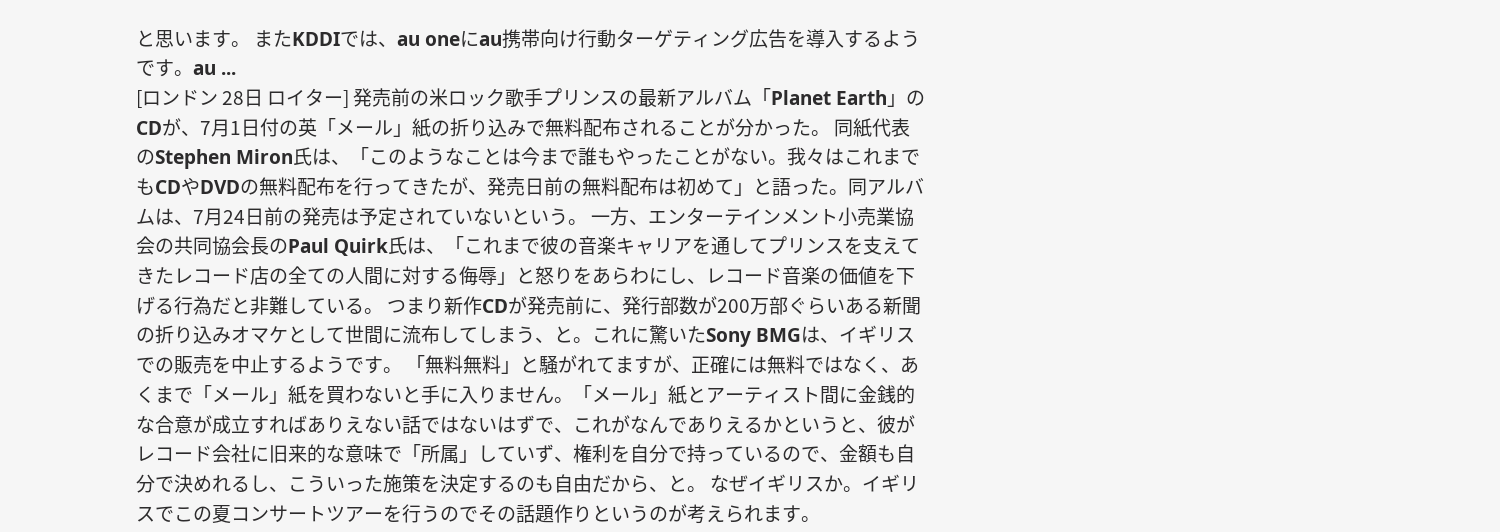と思います。 またKDDIでは、au oneにau携帯向け行動ターゲティング広告を導入するようです。au ...
[ロンドン 28日 ロイター] 発売前の米ロック歌手プリンスの最新アルバム「Planet Earth」のCDが、7月1日付の英「メール」紙の折り込みで無料配布されることが分かった。 同紙代表のStephen Miron氏は、「このようなことは今まで誰もやったことがない。我々はこれまでもCDやDVDの無料配布を行ってきたが、発売日前の無料配布は初めて」と語った。同アルバムは、7月24日前の発売は予定されていないという。 一方、エンターテインメント小売業協会の共同協会長のPaul Quirk氏は、「これまで彼の音楽キャリアを通してプリンスを支えてきたレコード店の全ての人間に対する侮辱」と怒りをあらわにし、レコード音楽の価値を下げる行為だと非難している。 つまり新作CDが発売前に、発行部数が200万部ぐらいある新聞の折り込みオマケとして世間に流布してしまう、と。これに驚いたSony BMGは、イギリスでの販売を中止するようです。 「無料無料」と騒がれてますが、正確には無料ではなく、あくまで「メール」紙を買わないと手に入りません。「メール」紙とアーティスト間に金銭的な合意が成立すればありえない話ではないはずで、これがなんでありえるかというと、彼がレコード会社に旧来的な意味で「所属」していず、権利を自分で持っているので、金額も自分で決めれるし、こういった施策を決定するのも自由だから、と。 なぜイギリスか。イギリスでこの夏コンサートツアーを行うのでその話題作りというのが考えられます。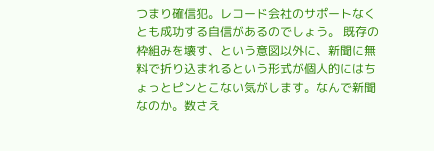つまり確信犯。レコード会社のサポートなくとも成功する自信があるのでしょう。 既存の枠組みを壊す、という意図以外に、新聞に無料で折り込まれるという形式が個人的にはちょっとピンとこない気がします。なんで新聞なのか。数さえ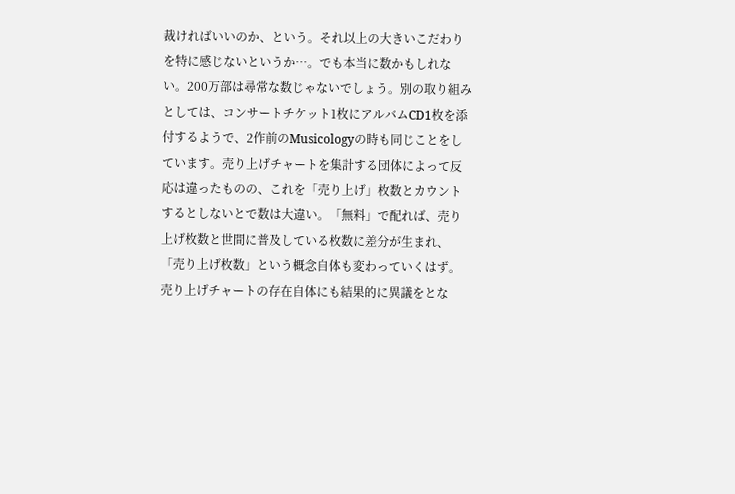裁ければいいのか、という。それ以上の大きいこだわりを特に感じないというか…。でも本当に数かもしれない。200万部は尋常な数じゃないでしょう。別の取り組みとしては、コンサートチケット1枚にアルバムCD1枚を添付するようで、2作前のMusicologyの時も同じことをしています。売り上げチャートを集計する団体によって反応は違ったものの、これを「売り上げ」枚数とカウントするとしないとで数は大違い。「無料」で配れば、売り上げ枚数と世間に普及している枚数に差分が生まれ、「売り上げ枚数」という概念自体も変わっていくはず。売り上げチャートの存在自体にも結果的に異議をとな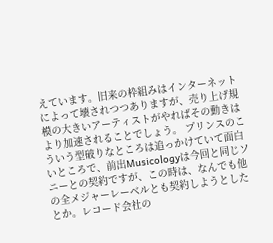えています。旧来の枠組みはインターネットによって壊されつつありますが、売り上げ規模の大きいアーティストがやればその動きはより加速されることでしょう。 プリンスのこういう型破りなところは追っかけていて面白いところで、前出Musicologyは今回と同じソニーとの契約ですが、この時は、なんでも他の全メジャーレーベルとも契約しようとしたとか。レコード会社の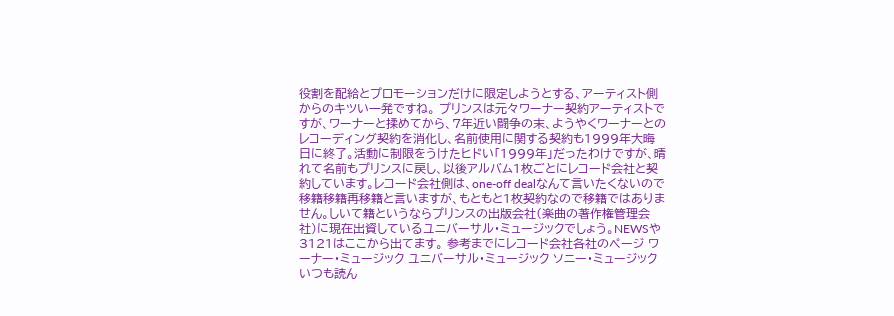役割を配給とプロモーションだけに限定しようとする、アーティスト側からのキツい一発ですね。 プリンスは元々ワーナー契約アーティストですが、ワーナーと揉めてから、7年近い闘争の末、ようやくワーナーとのレコーディング契約を消化し、名前使用に関する契約も1999年大晦日に終了。活動に制限をうけたヒドい「1999年」だったわけですが、晴れて名前もプリンスに戻し、以後アルバム1枚ごとにレコード会社と契約しています。レコード会社側は、one-off dealなんて言いたくないので移籍移籍再移籍と言いますが、もともと1枚契約なので移籍ではありません。しいて籍というならプリンスの出版会社(楽曲の著作権管理会社)に現在出資しているユニバーサル・ミュージックでしょう。NEWSや3121はここから出てます。 参考までにレコード会社各社のページ ワーナー・ミュージック ユニバーサル・ミュージック ソニー・ミュージック いつも読ん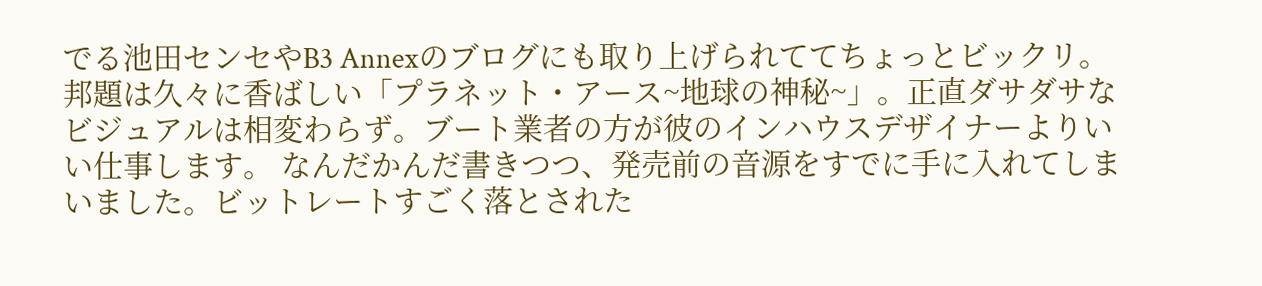でる池田センセやB3 Annexのブログにも取り上げられててちょっとビックリ。 邦題は久々に香ばしい「プラネット・アース~地球の神秘~」。正直ダサダサなビジュアルは相変わらず。ブート業者の方が彼のインハウスデザイナーよりいい仕事します。 なんだかんだ書きつつ、発売前の音源をすでに手に入れてしまいました。ビットレートすごく落とされた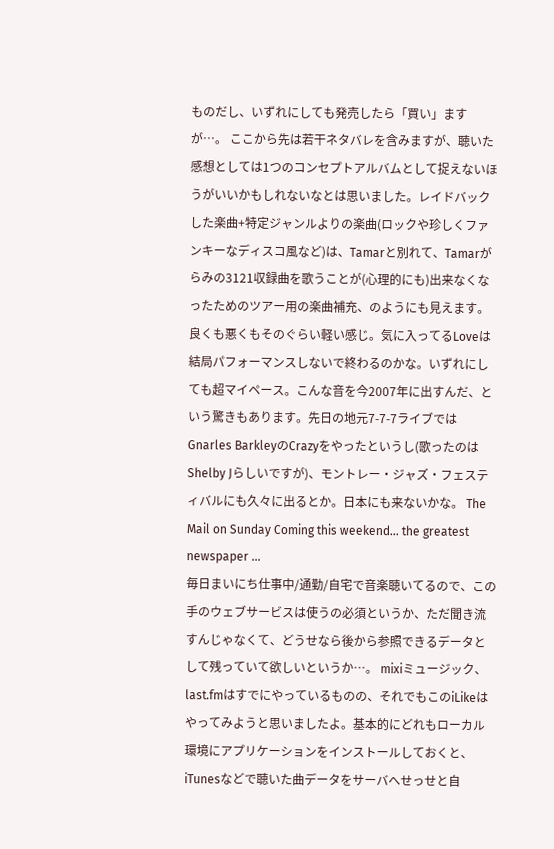ものだし、いずれにしても発売したら「買い」ますが…。 ここから先は若干ネタバレを含みますが、聴いた感想としては1つのコンセプトアルバムとして捉えないほうがいいかもしれないなとは思いました。レイドバックした楽曲+特定ジャンルよりの楽曲(ロックや珍しくファンキーなディスコ風など)は、Tamarと別れて、Tamarがらみの3121収録曲を歌うことが(心理的にも)出来なくなったためのツアー用の楽曲補充、のようにも見えます。良くも悪くもそのぐらい軽い感じ。気に入ってるLoveは結局パフォーマンスしないで終わるのかな。いずれにしても超マイペース。こんな音を今2007年に出すんだ、という驚きもあります。先日の地元7-7-7ライブではGnarles BarkleyのCrazyをやったというし(歌ったのはShelby Jらしいですが)、モントレー・ジャズ・フェスティバルにも久々に出るとか。日本にも来ないかな。 The Mail on Sunday Coming this weekend… the greatest newspaper ...
毎日まいにち仕事中/通勤/自宅で音楽聴いてるので、この手のウェブサービスは使うの必須というか、ただ聞き流すんじゃなくて、どうせなら後から参照できるデータとして残っていて欲しいというか…。 mixiミュージック、last.fmはすでにやっているものの、それでもこのiLikeはやってみようと思いましたよ。基本的にどれもローカル環境にアプリケーションをインストールしておくと、iTunesなどで聴いた曲データをサーバへせっせと自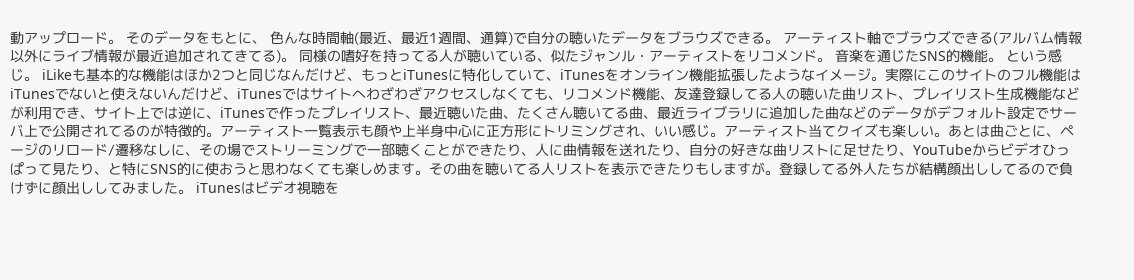動アップロード。 そのデータをもとに、 色んな時間軸(最近、最近1週間、通算)で自分の聴いたデータをブラウズできる。 アーティスト軸でブラウズできる(アルバム情報以外にライブ情報が最近追加されてきてる)。 同様の嗜好を持ってる人が聴いている、似たジャンル・アーティストをリコメンド。 音楽を通じたSNS的機能。 という感じ。 iLikeも基本的な機能はほか2つと同じなんだけど、もっとiTunesに特化していて、iTunesをオンライン機能拡張したようなイメージ。実際にこのサイトのフル機能はiTunesでないと使えないんだけど、iTunesではサイトへわざわざアクセスしなくても、リコメンド機能、友達登録してる人の聴いた曲リスト、プレイリスト生成機能などが利用でき、サイト上では逆に、iTunesで作ったプレイリスト、最近聴いた曲、たくさん聴いてる曲、最近ライブラリに追加した曲などのデータがデフォルト設定でサーバ上で公開されてるのが特徴的。アーティスト一覧表示も顔や上半身中心に正方形にトリミングされ、いい感じ。アーティスト当てクイズも楽しい。あとは曲ごとに、ページのリロード/遷移なしに、その場でストリーミングで一部聴くことができたり、人に曲情報を送れたり、自分の好きな曲リストに足せたり、YouTubeからビデオひっぱって見たり、と特にSNS的に使おうと思わなくても楽しめます。その曲を聴いてる人リストを表示できたりもしますが。登録してる外人たちが結構顔出ししてるので負けずに顔出ししてみました。 iTunesはビデオ視聴を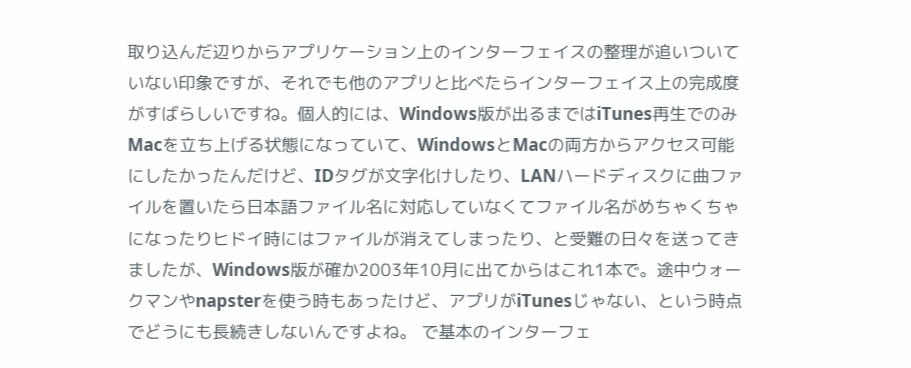取り込んだ辺りからアプリケーション上のインターフェイスの整理が追いついていない印象ですが、それでも他のアプリと比べたらインターフェイス上の完成度がすばらしいですね。個人的には、Windows版が出るまではiTunes再生でのみMacを立ち上げる状態になっていて、WindowsとMacの両方からアクセス可能にしたかったんだけど、IDタグが文字化けしたり、LANハードディスクに曲ファイルを置いたら日本語ファイル名に対応していなくてファイル名がめちゃくちゃになったりヒドイ時にはファイルが消えてしまったり、と受難の日々を送ってきましたが、Windows版が確か2003年10月に出てからはこれ1本で。途中ウォークマンやnapsterを使う時もあったけど、アプリがiTunesじゃない、という時点でどうにも長続きしないんですよね。 で基本のインターフェ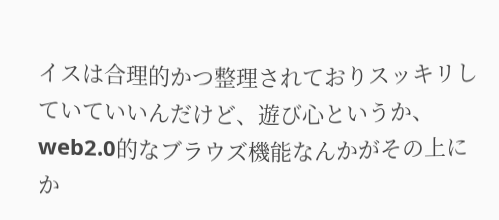イスは合理的かつ整理されておりスッキリしていていいんだけど、遊び心というか、web2.0的なブラウズ機能なんかがその上にか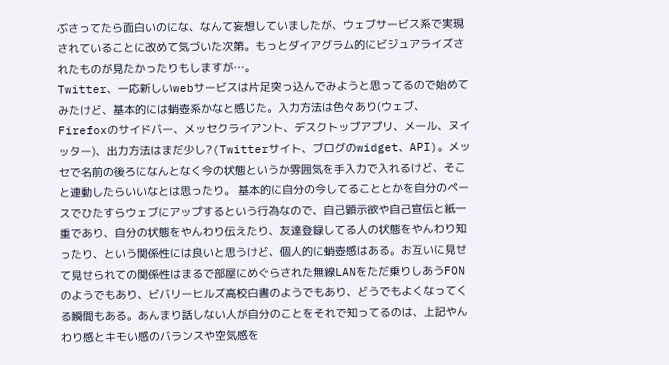ぶさってたら面白いのにな、なんて妄想していましたが、ウェブサービス系で実現されていることに改めて気づいた次第。もっとダイアグラム的にビジュアライズされたものが見たかったりもしますが…。
Twitter、一応新しいwebサービスは片足突っ込んでみようと思ってるので始めてみたけど、基本的には蛸壺系かなと感じた。入力方法は色々あり(ウェブ、Firefoxのサイドバー、メッセクライアント、デスクトップアプリ、メール、ヌイッター)、出力方法はまだ少し?(Twitterサイト、ブログのwidget、API)。メッセで名前の後ろになんとなく今の状態というか雰囲気を手入力で入れるけど、そこと連動したらいいなとは思ったり。 基本的に自分の今してることとかを自分のペースでひたすらウェブにアップするという行為なので、自己顕示欲や自己宣伝と紙一重であり、自分の状態をやんわり伝えたり、友達登録してる人の状態をやんわり知ったり、という関係性には良いと思うけど、個人的に蛸壺感はある。お互いに見せて見せられての関係性はまるで部屋にめぐらされた無線LANをただ乗りしあうFONのようでもあり、ビバリーヒルズ高校白書のようでもあり、どうでもよくなってくる瞬間もある。あんまり話しない人が自分のことをそれで知ってるのは、上記やんわり感とキモい感のバランスや空気感を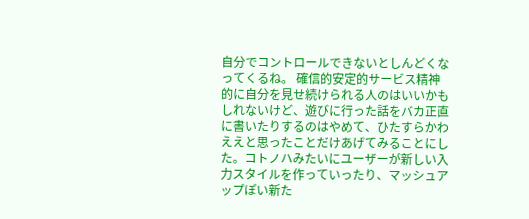自分でコントロールできないとしんどくなってくるね。 確信的安定的サービス精神的に自分を見せ続けられる人のはいいかもしれないけど、遊びに行った話をバカ正直に書いたりするのはやめて、ひたすらかわええと思ったことだけあげてみることにした。コトノハみたいにユーザーが新しい入力スタイルを作っていったり、マッシュアップぽい新た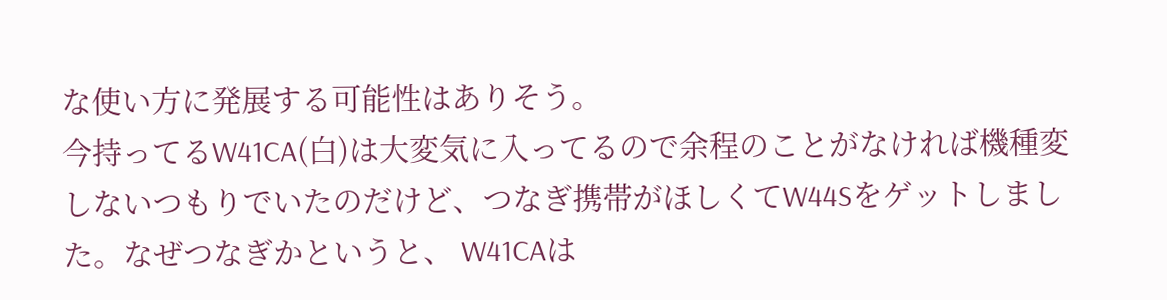な使い方に発展する可能性はありそう。
今持ってるW41CA(白)は大変気に入ってるので余程のことがなければ機種変しないつもりでいたのだけど、つなぎ携帯がほしくてW44Sをゲットしました。なぜつなぎかというと、 W41CAは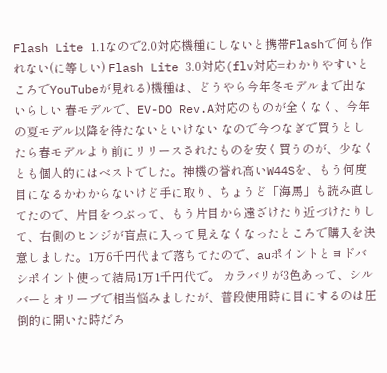Flash Lite 1.1なので2.0対応機種にしないと携帯Flashで何も作れない(に等しい) Flash Lite 3.0対応(flv対応=わかりやすいところでYouTubeが見れる)機種は、どうやら今年冬モデルまで出ないらしい 春モデルで、EV-DO Rev.A対応のものが全くなく、今年の夏モデル以降を待たないといけない なので今つなぎで買うとしたら春モデルより前にリリースされたものを安く買うのが、少なくとも個人的にはベストでした。神機の誉れ高いW44Sを、もう何度目になるかわからないけど手に取り、ちょうど「海馬」も読み直してたので、片目をつぶって、もう片目から遠ざけたり近づけたりして、右側のヒンジが盲点に入って見えなくなったところで購入を決意しました。1万6千円代まで落ちてたので、auポイントとヨドバシポイント使って結局1万1千円代で。 カラバリが3色あって、シルバーとオリーブで相当悩みましたが、普段使用時に目にするのは圧倒的に開いた時だろ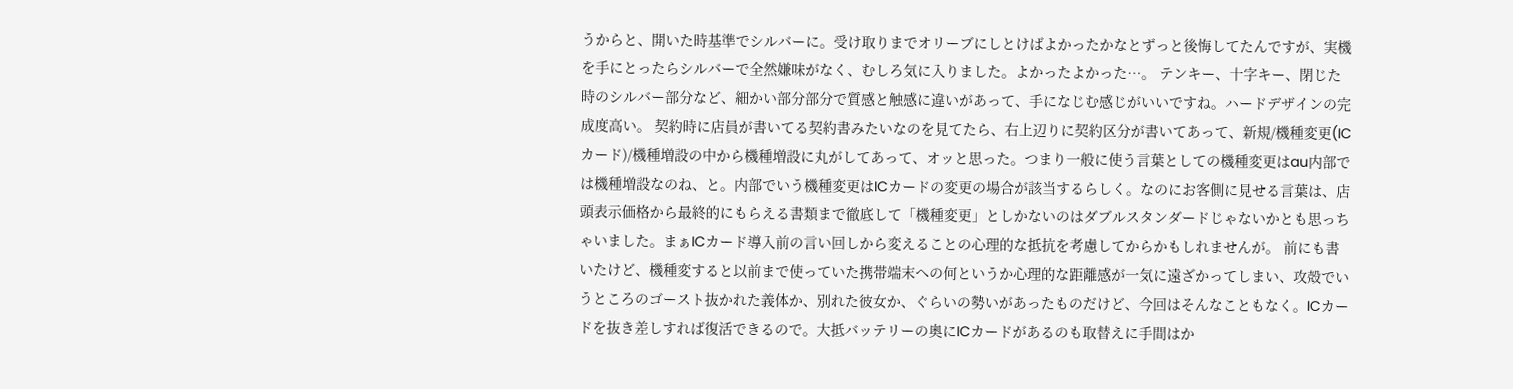うからと、開いた時基準でシルバーに。受け取りまでオリーブにしとけばよかったかなとずっと後悔してたんですが、実機を手にとったらシルバーで全然嫌味がなく、むしろ気に入りました。よかったよかった…。 テンキー、十字キー、閉じた時のシルバー部分など、細かい部分部分で質感と触感に違いがあって、手になじむ感じがいいですね。ハードデザインの完成度高い。 契約時に店員が書いてる契約書みたいなのを見てたら、右上辺りに契約区分が書いてあって、新規/機種変更(ICカード)/機種増設の中から機種増設に丸がしてあって、オッと思った。つまり一般に使う言葉としての機種変更はau内部では機種増設なのね、と。内部でいう機種変更はICカードの変更の場合が該当するらしく。なのにお客側に見せる言葉は、店頭表示価格から最終的にもらえる書類まで徹底して「機種変更」としかないのはダブルスタンダードじゃないかとも思っちゃいました。まぁICカード導入前の言い回しから変えることの心理的な抵抗を考慮してからかもしれませんが。 前にも書いたけど、機種変すると以前まで使っていた携帯端末への何というか心理的な距離感が一気に遠ざかってしまい、攻殻でいうところのゴースト抜かれた義体か、別れた彼女か、ぐらいの勢いがあったものだけど、今回はそんなこともなく。ICカードを抜き差しすれば復活できるので。大抵バッテリーの奥にICカードがあるのも取替えに手間はか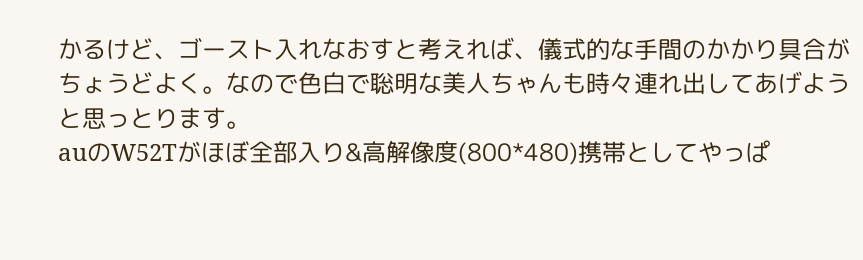かるけど、ゴースト入れなおすと考えれば、儀式的な手間のかかり具合がちょうどよく。なので色白で聡明な美人ちゃんも時々連れ出してあげようと思っとります。
auのW52Tがほぼ全部入り&高解像度(800*480)携帯としてやっぱ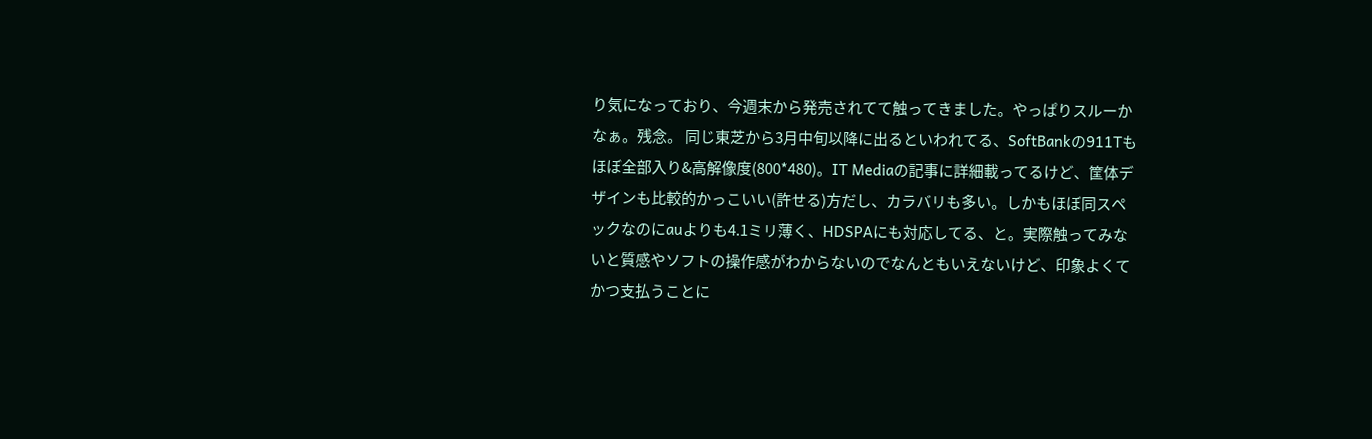り気になっており、今週末から発売されてて触ってきました。やっぱりスルーかなぁ。残念。 同じ東芝から3月中旬以降に出るといわれてる、SoftBankの911Tもほぼ全部入り&高解像度(800*480)。IT Mediaの記事に詳細載ってるけど、筐体デザインも比較的かっこいい(許せる)方だし、カラバリも多い。しかもほぼ同スペックなのにauよりも4.1ミリ薄く、HDSPAにも対応してる、と。実際触ってみないと質感やソフトの操作感がわからないのでなんともいえないけど、印象よくてかつ支払うことに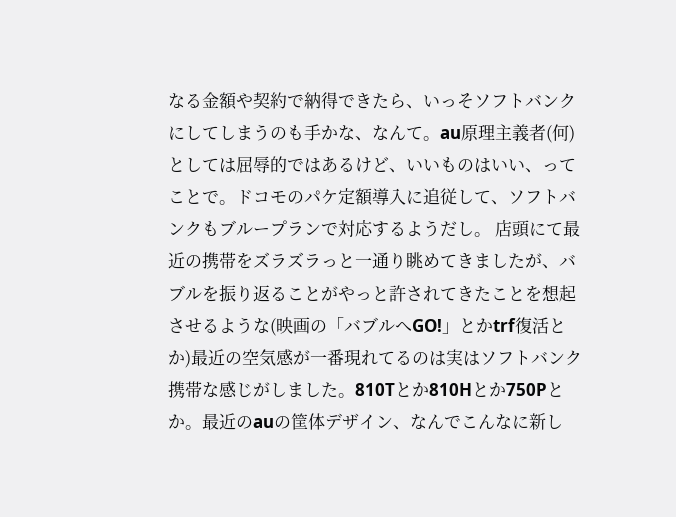なる金額や契約で納得できたら、いっそソフトバンクにしてしまうのも手かな、なんて。au原理主義者(何)としては屈辱的ではあるけど、いいものはいい、ってことで。ドコモのパケ定額導入に追従して、ソフトバンクもブループランで対応するようだし。 店頭にて最近の携帯をズラズラっと一通り眺めてきましたが、バブルを振り返ることがやっと許されてきたことを想起させるような(映画の「バブルへGO!」とかtrf復活とか)最近の空気感が一番現れてるのは実はソフトバンク携帯な感じがしました。810Tとか810Hとか750Pとか。最近のauの筐体デザイン、なんでこんなに新し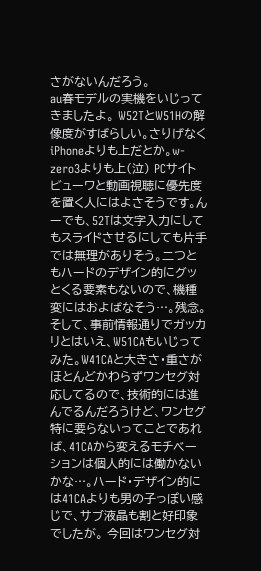さがないんだろう。
au春モデルの実機をいじってきましたよ。 W52TとW51Hの解像度がすばらしい。さりげなくiPhoneよりも上だとか。w-zero3よりも上(泣) PCサイトビューワと動画視聴に優先度を置く人にはよさそうです。んーでも、52Tは文字入力にしてもスライドさせるにしても片手では無理がありそう。二つともハードのデザイン的にグッとくる要素もないので、機種変にはおよばなそう…。残念。そして、事前情報通りでガッカリとはいえ、W51CAもいじってみた。W41CAと大きさ・重さがほとんどかわらずワンセグ対応してるので、技術的には進んでるんだろうけど、ワンセグ特に要らないってことであれば、41CAから変えるモチベーションは個人的には働かないかな…。ハード・デザイン的には41CAよりも男の子っぽい感じで、サブ液晶も割と好印象でしたが。 今回はワンセグ対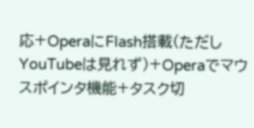応+OperaにFlash搭載(ただしYouTubeは見れず)+Operaでマウスポインタ機能+タスク切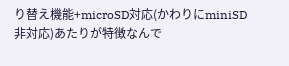り替え機能+microSD対応(かわりにminiSD非対応)あたりが特徴なんで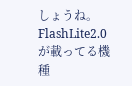しょうね。FlashLite2.0が載ってる機種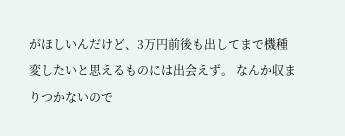がほしいんだけど、3万円前後も出してまで機種変したいと思えるものには出会えず。 なんか収まりつかないので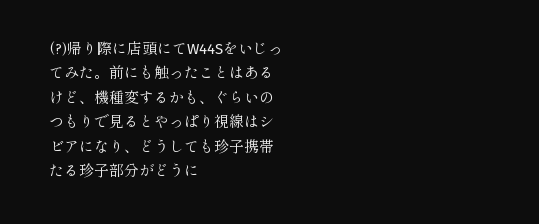(?)帰り際に店頭にてW44Sをいじってみた。前にも触ったことはあるけど、機種変するかも、ぐらいのつもりで見るとやっぱり視線はシビアになり、どうしても珍子携帯たる珍子部分がどうに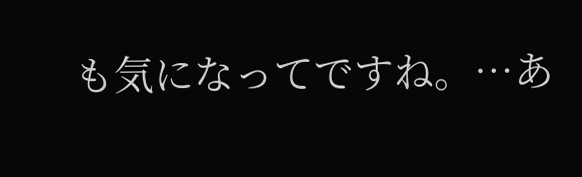も気になってですね。…あ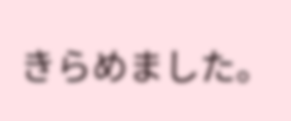きらめました。